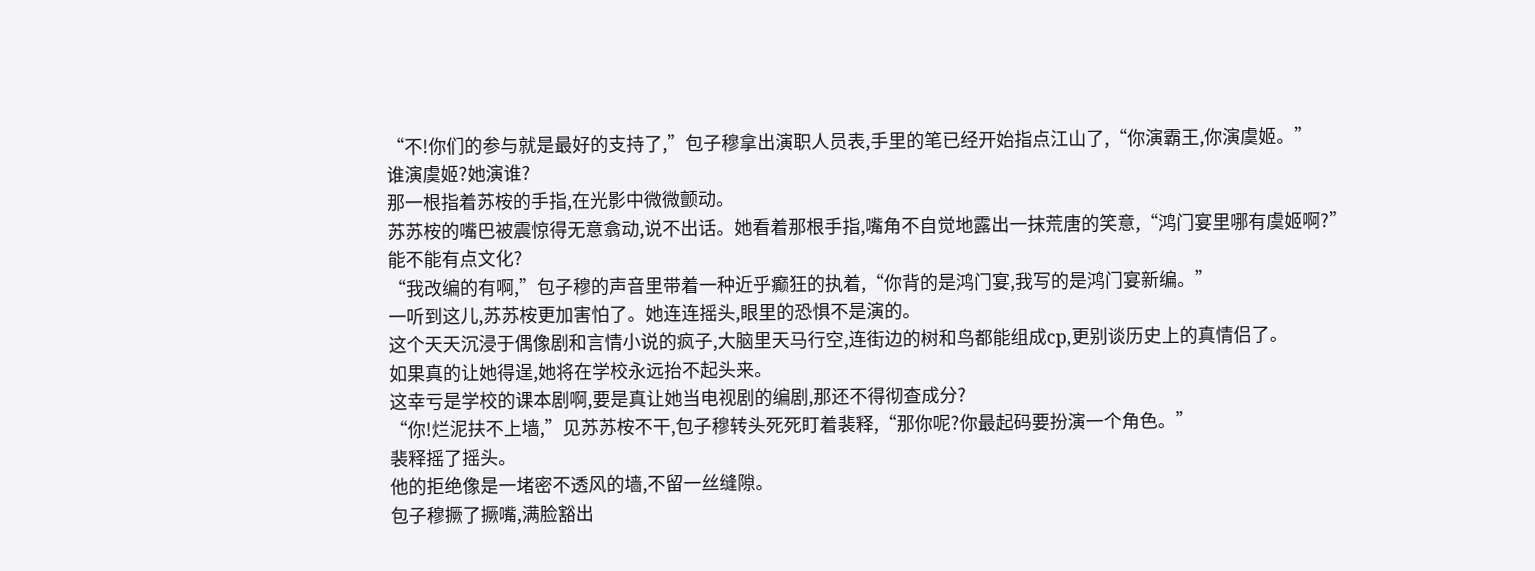“不!你们的参与就是最好的支持了,”包子穆拿出演职人员表,手里的笔已经开始指点江山了,“你演霸王,你演虞姬。”
谁演虞姬?她演谁?
那一根指着苏桉的手指,在光影中微微颤动。
苏苏桉的嘴巴被震惊得无意翕动,说不出话。她看着那根手指,嘴角不自觉地露出一抹荒唐的笑意,“鸿门宴里哪有虞姬啊?”
能不能有点文化?
“我改编的有啊,”包子穆的声音里带着一种近乎癫狂的执着,“你背的是鸿门宴,我写的是鸿门宴新编。”
一听到这儿,苏苏桉更加害怕了。她连连摇头,眼里的恐惧不是演的。
这个天天沉浸于偶像剧和言情小说的疯子,大脑里天马行空,连街边的树和鸟都能组成cp,更别谈历史上的真情侣了。
如果真的让她得逞,她将在学校永远抬不起头来。
这幸亏是学校的课本剧啊,要是真让她当电视剧的编剧,那还不得彻查成分?
“你!烂泥扶不上墙,”见苏苏桉不干,包子穆转头死死盯着裴释,“那你呢?你最起码要扮演一个角色。”
裴释摇了摇头。
他的拒绝像是一堵密不透风的墙,不留一丝缝隙。
包子穆撅了撅嘴,满脸豁出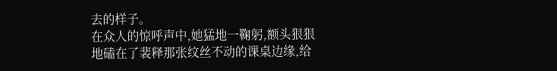去的样子。
在众人的惊呼声中,她猛地一鞠躬,额头狠狠地磕在了裴释那张纹丝不动的课桌边缘,给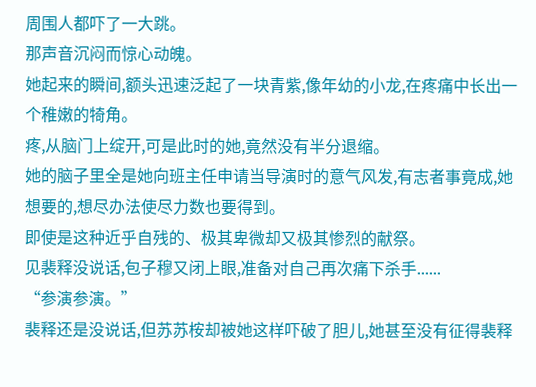周围人都吓了一大跳。
那声音沉闷而惊心动魄。
她起来的瞬间,额头迅速泛起了一块青紫,像年幼的小龙,在疼痛中长出一个稚嫩的犄角。
疼,从脑门上绽开,可是此时的她,竟然没有半分退缩。
她的脑子里全是她向班主任申请当导演时的意气风发,有志者事竟成,她想要的,想尽办法使尽力数也要得到。
即使是这种近乎自残的、极其卑微却又极其惨烈的献祭。
见裴释没说话,包子穆又闭上眼,准备对自己再次痛下杀手......
“参演参演。”
裴释还是没说话,但苏苏桉却被她这样吓破了胆儿,她甚至没有征得裴释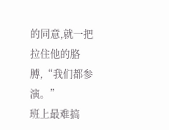的同意,就一把拉住他的胳膊,“我们都参演。”
班上最难搞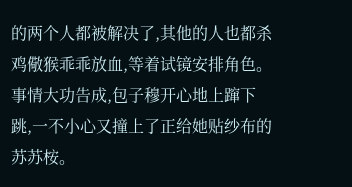的两个人都被解决了,其他的人也都杀鸡儆猴乖乖放血,等着试镜安排角色。
事情大功告成,包子穆开心地上蹿下跳,一不小心又撞上了正给她贴纱布的苏苏桉。